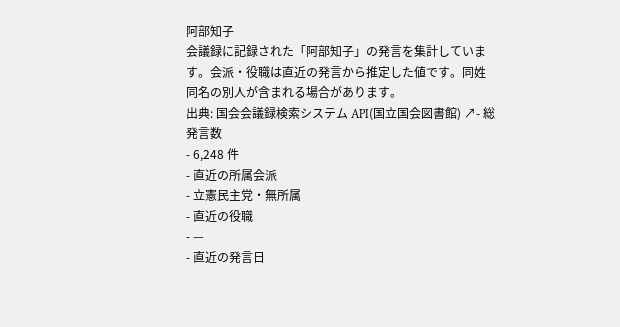阿部知子
会議録に記録された「阿部知子」の発言を集計しています。会派・役職は直近の発言から推定した値です。同姓同名の別人が含まれる場合があります。
出典: 国会会議録検索システム API(国立国会図書館) ↗- 総発言数
- 6,248 件
- 直近の所属会派
- 立憲民主党・無所属
- 直近の役職
- —
- 直近の発言日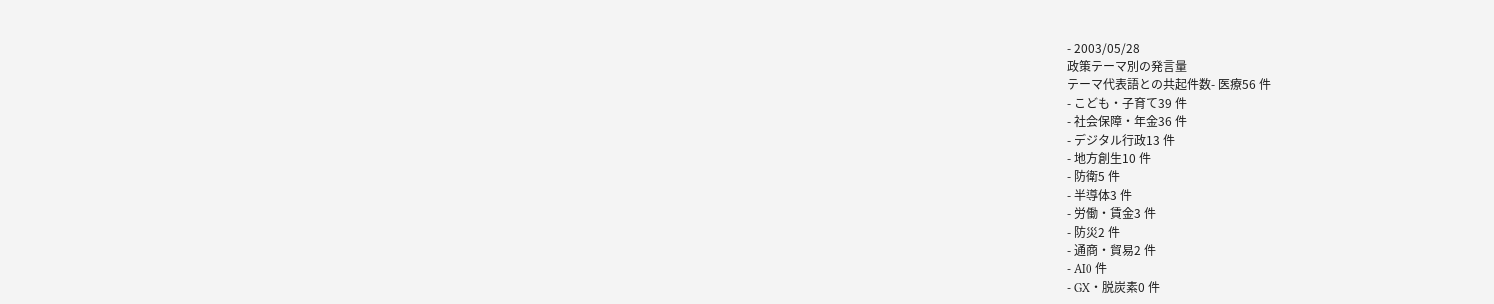- 2003/05/28
政策テーマ別の発言量
テーマ代表語との共起件数- 医療56 件
- こども・子育て39 件
- 社会保障・年金36 件
- デジタル行政13 件
- 地方創生10 件
- 防衛5 件
- 半導体3 件
- 労働・賃金3 件
- 防災2 件
- 通商・貿易2 件
- AI0 件
- GX・脱炭素0 件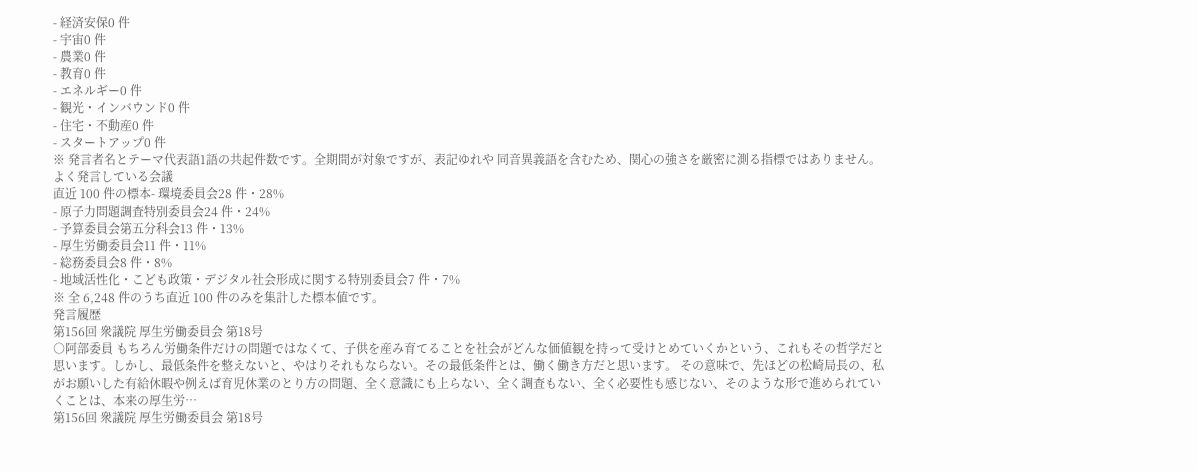- 経済安保0 件
- 宇宙0 件
- 農業0 件
- 教育0 件
- エネルギー0 件
- 観光・インバウンド0 件
- 住宅・不動産0 件
- スタートアップ0 件
※ 発言者名とテーマ代表語1語の共起件数です。全期間が対象ですが、表記ゆれや 同音異義語を含むため、関心の強さを厳密に測る指標ではありません。
よく発言している会議
直近 100 件の標本- 環境委員会28 件・28%
- 原子力問題調査特別委員会24 件・24%
- 予算委員会第五分科会13 件・13%
- 厚生労働委員会11 件・11%
- 総務委員会8 件・8%
- 地域活性化・こども政策・デジタル社会形成に関する特別委員会7 件・7%
※ 全 6,248 件のうち直近 100 件のみを集計した標本値です。
発言履歴
第156回 衆議院 厚生労働委員会 第18号
○阿部委員 もちろん労働条件だけの問題ではなくて、子供を産み育てることを社会がどんな価値観を持って受けとめていくかという、これもその哲学だと思います。しかし、最低条件を整えないと、やはりそれもならない。その最低条件とは、働く働き方だと思います。 その意味で、先ほどの松崎局長の、私がお願いした有給休暇や例えば育児休業のとり方の問題、全く意識にも上らない、全く調査もない、全く必要性も感じない、そのような形で進められていくことは、本来の厚生労…
第156回 衆議院 厚生労働委員会 第18号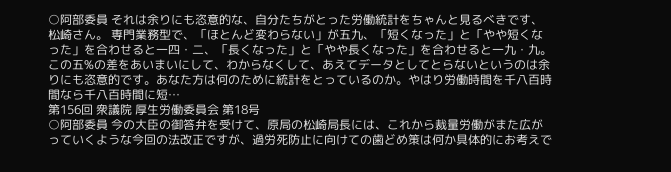○阿部委員 それは余りにも恣意的な、自分たちがとった労働統計をちゃんと見るべきです、松崎さん。 専門業務型で、「ほとんど変わらない」が五九、「短くなった」と「やや短くなった」を合わせると一四・二、「長くなった」と「やや長くなった」を合わせると一九・九。この五%の差をあいまいにして、わからなくして、あえてデータとしてとらないというのは余りにも恣意的です。あなた方は何のために統計をとっているのか。やはり労働時間を千八百時間なら千八百時間に短…
第156回 衆議院 厚生労働委員会 第18号
○阿部委員 今の大臣の御答弁を受けて、原局の松崎局長には、これから裁量労働がまた広がっていくような今回の法改正ですが、過労死防止に向けての歯どめ策は何か具体的にお考えで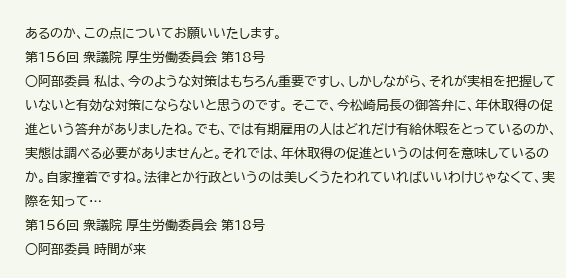あるのか、この点についてお願いいたします。
第156回 衆議院 厚生労働委員会 第18号
○阿部委員 私は、今のような対策はもちろん重要ですし、しかしながら、それが実相を把握していないと有効な対策にならないと思うのです。 そこで、今松崎局長の御答弁に、年休取得の促進という答弁がありましたね。でも、では有期雇用の人はどれだけ有給休暇をとっているのか、実態は調べる必要がありませんと。それでは、年休取得の促進というのは何を意味しているのか。自家撞着ですね。法律とか行政というのは美しくうたわれていればいいわけじゃなくて、実際を知って…
第156回 衆議院 厚生労働委員会 第18号
○阿部委員 時間が来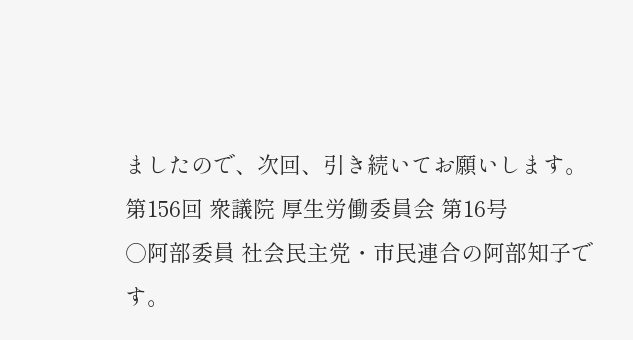ましたので、次回、引き続いてお願いします。
第156回 衆議院 厚生労働委員会 第16号
○阿部委員 社会民主党・市民連合の阿部知子です。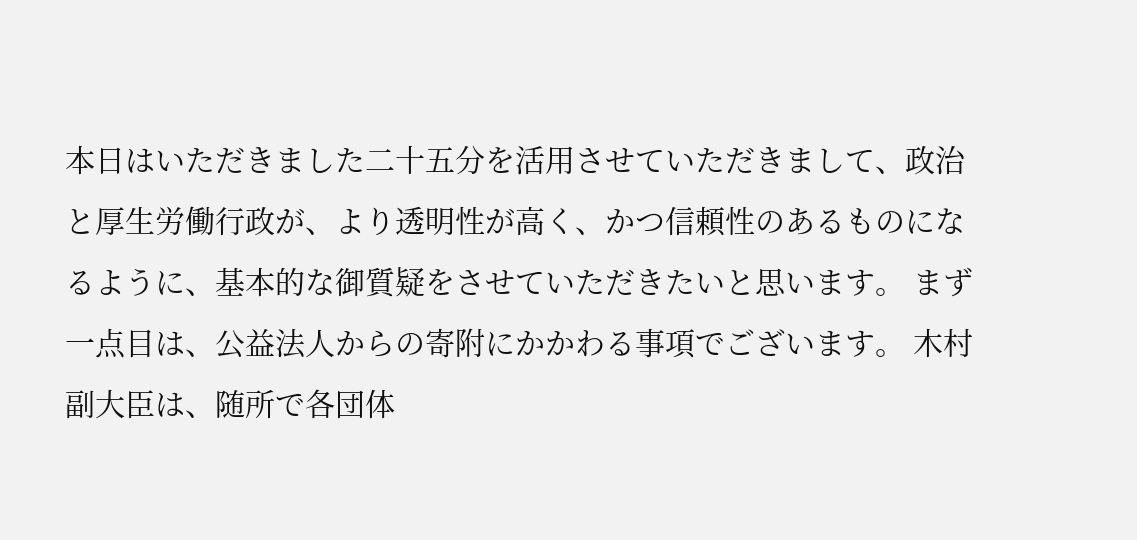本日はいただきました二十五分を活用させていただきまして、政治と厚生労働行政が、より透明性が高く、かつ信頼性のあるものになるように、基本的な御質疑をさせていただきたいと思います。 まず一点目は、公益法人からの寄附にかかわる事項でございます。 木村副大臣は、随所で各団体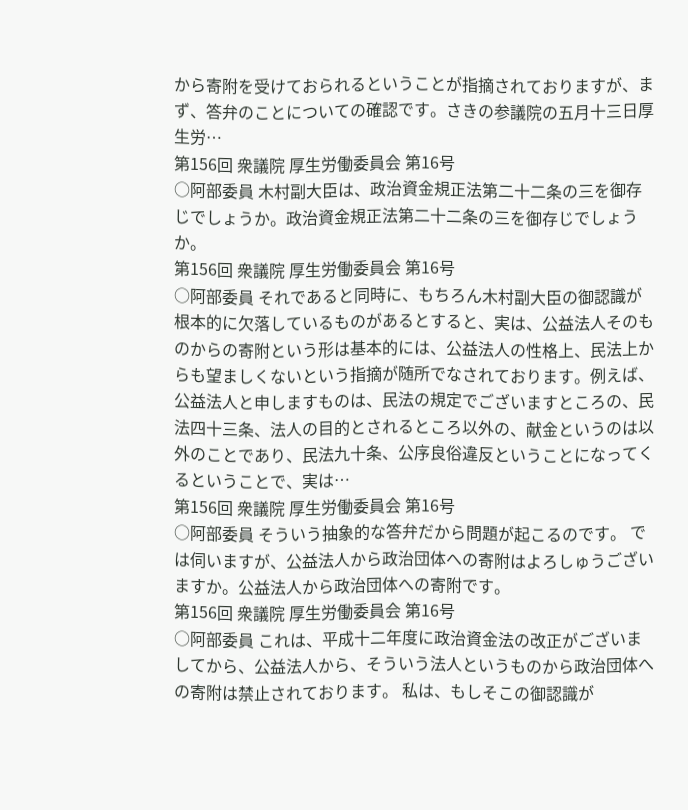から寄附を受けておられるということが指摘されておりますが、まず、答弁のことについての確認です。さきの参議院の五月十三日厚生労…
第156回 衆議院 厚生労働委員会 第16号
○阿部委員 木村副大臣は、政治資金規正法第二十二条の三を御存じでしょうか。政治資金規正法第二十二条の三を御存じでしょうか。
第156回 衆議院 厚生労働委員会 第16号
○阿部委員 それであると同時に、もちろん木村副大臣の御認識が根本的に欠落しているものがあるとすると、実は、公益法人そのものからの寄附という形は基本的には、公益法人の性格上、民法上からも望ましくないという指摘が随所でなされております。例えば、公益法人と申しますものは、民法の規定でございますところの、民法四十三条、法人の目的とされるところ以外の、献金というのは以外のことであり、民法九十条、公序良俗違反ということになってくるということで、実は…
第156回 衆議院 厚生労働委員会 第16号
○阿部委員 そういう抽象的な答弁だから問題が起こるのです。 では伺いますが、公益法人から政治団体への寄附はよろしゅうございますか。公益法人から政治団体への寄附です。
第156回 衆議院 厚生労働委員会 第16号
○阿部委員 これは、平成十二年度に政治資金法の改正がございましてから、公益法人から、そういう法人というものから政治団体への寄附は禁止されております。 私は、もしそこの御認識が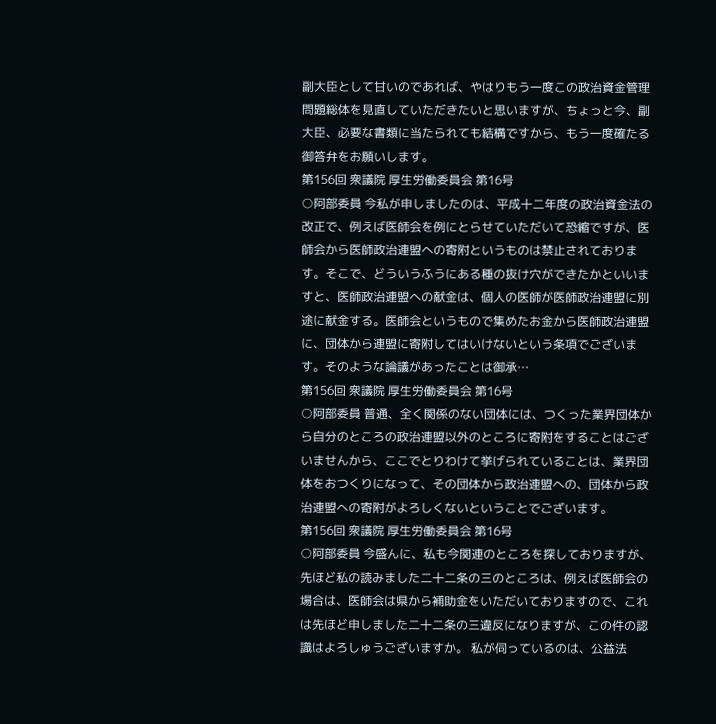副大臣として甘いのであれば、やはりもう一度この政治資金管理問題総体を見直していただきたいと思いますが、ちょっと今、副大臣、必要な書類に当たられても結構ですから、もう一度確たる御答弁をお願いします。
第156回 衆議院 厚生労働委員会 第16号
○阿部委員 今私が申しましたのは、平成十二年度の政治資金法の改正で、例えば医師会を例にとらせていただいて恐縮ですが、医師会から医師政治連盟への寄附というものは禁止されております。そこで、どういうふうにある種の抜け穴ができたかといいますと、医師政治連盟への献金は、個人の医師が医師政治連盟に別途に献金する。医師会というもので集めたお金から医師政治連盟に、団体から連盟に寄附してはいけないという条項でございます。そのような論議があったことは御承…
第156回 衆議院 厚生労働委員会 第16号
○阿部委員 普通、全く関係のない団体には、つくった業界団体から自分のところの政治連盟以外のところに寄附をすることはございませんから、ここでとりわけて挙げられていることは、業界団体をおつくりになって、その団体から政治連盟への、団体から政治連盟への寄附がよろしくないということでございます。
第156回 衆議院 厚生労働委員会 第16号
○阿部委員 今盛んに、私も今関連のところを探しておりますが、先ほど私の読みました二十二条の三のところは、例えば医師会の場合は、医師会は県から補助金をいただいておりますので、これは先ほど申しました二十二条の三違反になりますが、この件の認識はよろしゅうございますか。 私が伺っているのは、公益法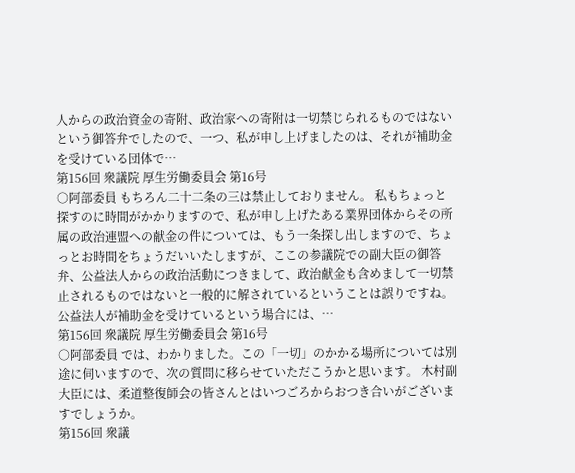人からの政治資金の寄附、政治家への寄附は一切禁じられるものではないという御答弁でしたので、一つ、私が申し上げましたのは、それが補助金を受けている団体で…
第156回 衆議院 厚生労働委員会 第16号
○阿部委員 もちろん二十二条の三は禁止しておりません。 私もちょっと探すのに時間がかかりますので、私が申し上げたある業界団体からその所属の政治連盟への献金の件については、もう一条探し出しますので、ちょっとお時間をちょうだいいたしますが、ここの参議院での副大臣の御答弁、公益法人からの政治活動につきまして、政治献金も含めまして一切禁止されるものではないと一般的に解されているということは誤りですね。公益法人が補助金を受けているという場合には、…
第156回 衆議院 厚生労働委員会 第16号
○阿部委員 では、わかりました。この「一切」のかかる場所については別途に伺いますので、次の質問に移らせていただこうかと思います。 木村副大臣には、柔道整復師会の皆さんとはいつごろからおつき合いがございますでしょうか。
第156回 衆議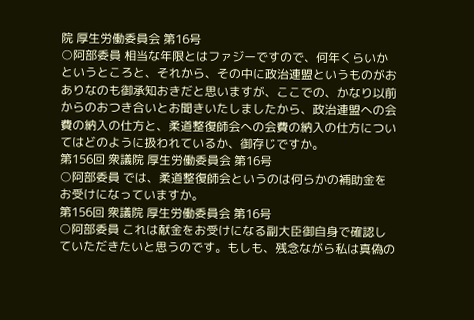院 厚生労働委員会 第16号
○阿部委員 相当な年限とはファジーですので、何年くらいかというところと、それから、その中に政治連盟というものがおありなのも御承知おきだと思いますが、ここでの、かなり以前からのおつき合いとお聞きいたしましたから、政治連盟への会費の納入の仕方と、柔道整復師会への会費の納入の仕方についてはどのように扱われているか、御存じですか。
第156回 衆議院 厚生労働委員会 第16号
○阿部委員 では、柔道整復師会というのは何らかの補助金をお受けになっていますか。
第156回 衆議院 厚生労働委員会 第16号
○阿部委員 これは献金をお受けになる副大臣御自身で確認していただきたいと思うのです。もしも、残念ながら私は真偽の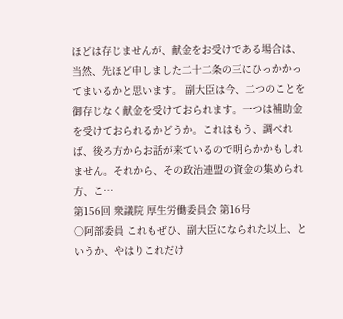ほどは存じませんが、献金をお受けである場合は、当然、先ほど申しました二十二条の三にひっかかってまいるかと思います。 副大臣は今、二つのことを御存じなく献金を受けておられます。一つは補助金を受けておられるかどうか。これはもう、調べれば、後ろ方からお話が来ているので明らかかもしれません。それから、その政治連盟の資金の集められ方、こ…
第156回 衆議院 厚生労働委員会 第16号
○阿部委員 これもぜひ、副大臣になられた以上、というか、やはりこれだけ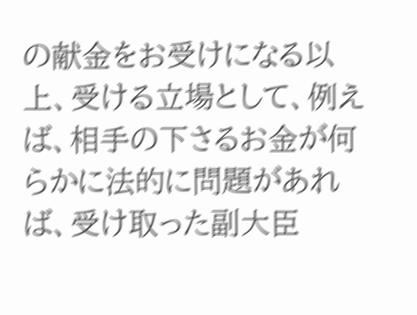の献金をお受けになる以上、受ける立場として、例えば、相手の下さるお金が何らかに法的に問題があれば、受け取った副大臣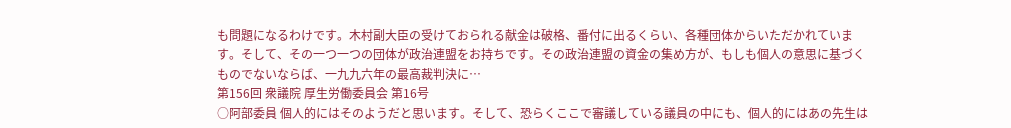も問題になるわけです。木村副大臣の受けておられる献金は破格、番付に出るくらい、各種団体からいただかれています。そして、その一つ一つの団体が政治連盟をお持ちです。その政治連盟の資金の集め方が、もしも個人の意思に基づくものでないならば、一九九六年の最高裁判決に…
第156回 衆議院 厚生労働委員会 第16号
○阿部委員 個人的にはそのようだと思います。そして、恐らくここで審議している議員の中にも、個人的にはあの先生は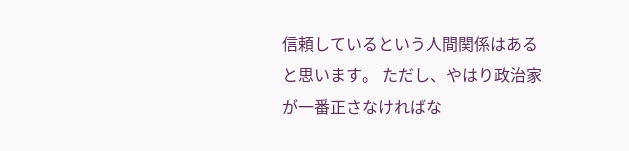信頼しているという人間関係はあると思います。 ただし、やはり政治家が一番正さなければな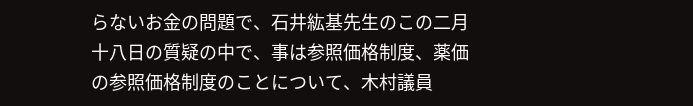らないお金の問題で、石井紘基先生のこの二月十八日の質疑の中で、事は参照価格制度、薬価の参照価格制度のことについて、木村議員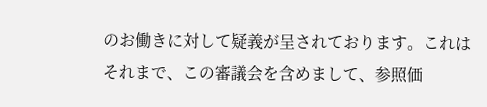のお働きに対して疑義が呈されております。これはそれまで、この審議会を含めまして、参照価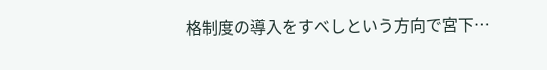格制度の導入をすべしという方向で宮下…